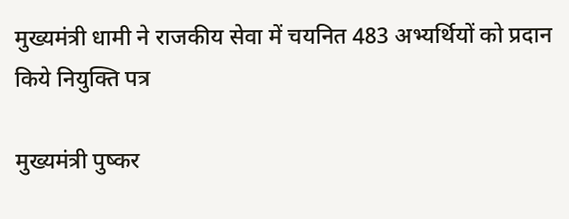मुख्यमंत्री धामी ने राजकीय सेवा में चयनित 483 अभ्यर्थियों को प्रदान किये नियुक्ति पत्र

मुख्यमंत्री पुष्कर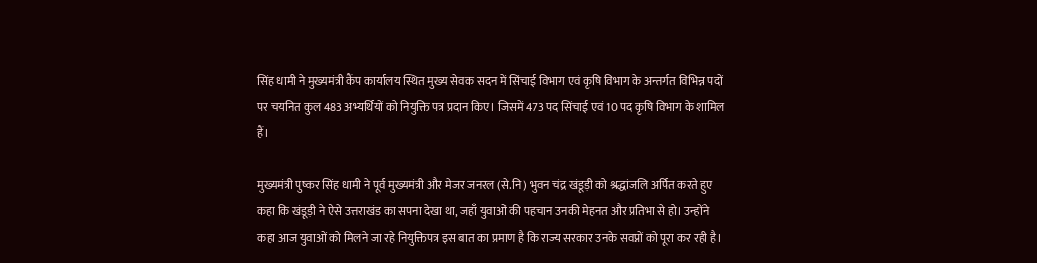सिंह धामी ने मुख्यमंत्री कैंप कार्यालय स्थित मुख्य सेवक सदन में सिंचाई विभाग एवं कृषि विभाग के अन्तर्गत विभिन्न पदों पर चयनित कुल 483 अभ्यर्थियों को नियुक्ति पत्र प्रदान किए। जिसमें 473 पद सिंचाई एवं 10 पद कृषि विभाग के शामिल हैं।

मुख्यमंत्री पुष्कर सिंह धामी ने पूर्व मुख्यमंत्री और मेजर जनरल (से.नि) भुवन चंद्र खंडूड़ी को श्रद्धांजलि अर्पित करते हुए कहा कि खंडूड़ी ने ऐसे उत्तराखंड का सपना देखा था, जहाँ युवाओं की पहचान उनकी मेहनत और प्रतिभा से हो। उन्होंने कहा आज युवाओं को मिलने जा रहे नियुक्तिपत्र इस बात का प्रमाण है कि राज्य सरकार उनके सवप्नों को पूरा कर रही है।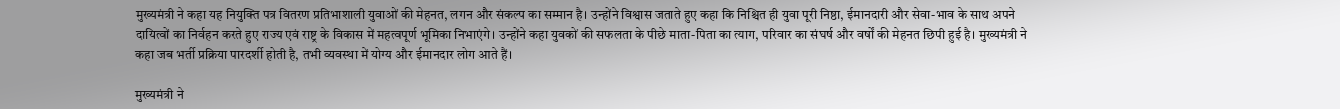मुख्यमंत्री ने कहा यह नियुक्ति पत्र वितरण प्रतिभाशाली युवाओं की मेहनत, लगन और संकल्प का सम्मान है। उन्होंने विश्वास जताते हुए कहा कि निश्चित ही युवा पूरी निष्ठा, ईमानदारी और सेवा-भाव के साथ अपने दायित्वों का निर्वहन करते हुए राज्य एवं राष्ट्र के विकास में महत्वपूर्ण भूमिका निभाएंगे। उन्होंने कहा युवकों की सफलता के पीछे माता-पिता का त्याग, परिवार का संघर्ष और वर्षों की मेहनत छिपी हुई है। मुख्यमंत्री ने कहा जब भर्ती प्रक्रिया पारदर्शी होती है, तभी व्यवस्था में योग्य और ईमानदार लोग आते हैं।

मुख्यमंत्री ने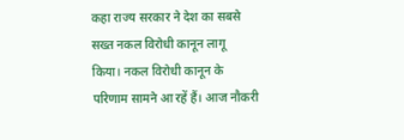कहा राज्य सरकार ने देश का सबसे सख्त नकल विरोधी कानून लागू किया। नकल विरोधी कानून के परिणाम सामने आ रहें हैं। आज नौकरी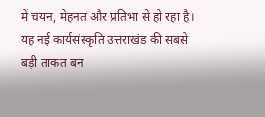में चयन, मेहनत और प्रतिभा से हो रहा है। यह नई कार्यसंस्कृति उत्तराखंड की सबसे बड़ी ताकत बन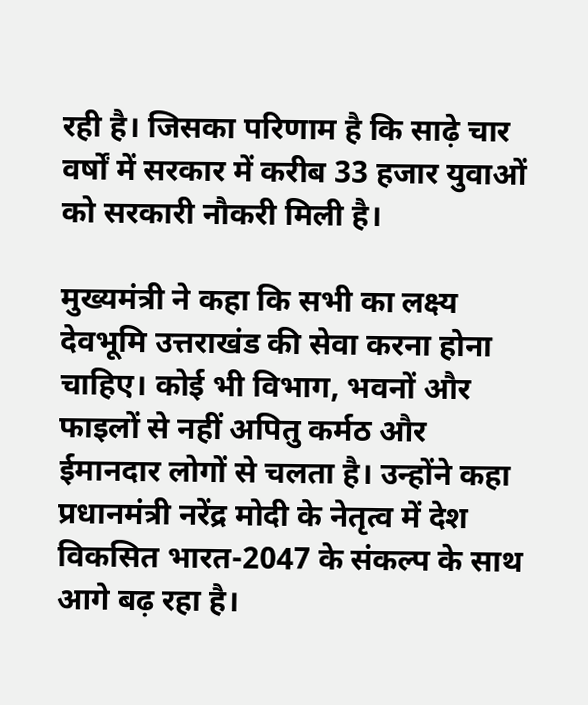रही है। जिसका परिणाम है कि साढ़े चार वर्षों में सरकार में करीब 33 हजार युवाओं को सरकारी नौकरी मिली है।

मुख्यमंत्री ने कहा कि सभी का लक्ष्य देवभूमि उत्तराखंड की सेवा करना होना चाहिए। कोई भी विभाग, भवनों और फाइलों से नहीं अपितु कर्मठ और ईमानदार लोगों से चलता है। उन्होंने कहा प्रधानमंत्री नरेंद्र मोदी के नेतृत्व में देश विकसित भारत-2047 के संकल्प के साथ आगे बढ़ रहा है।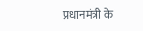प्रधानमंत्री के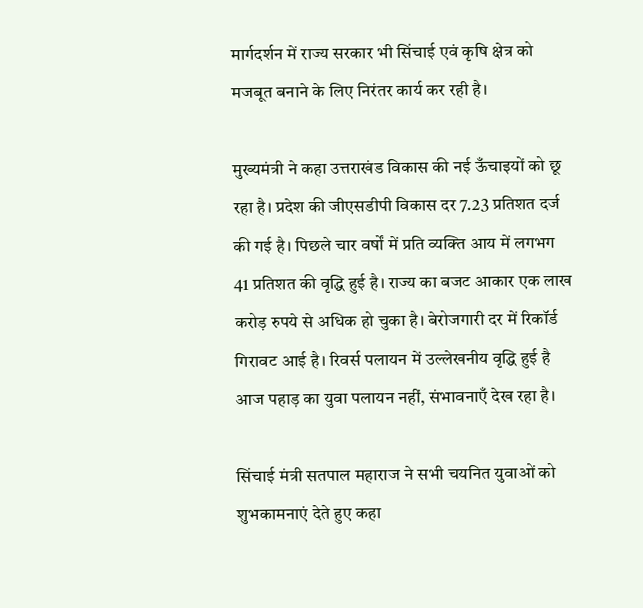मार्गदर्शन में राज्य सरकार भी सिंचाई एवं कृषि क्षेत्र को मजबूत बनाने के लिए निरंतर कार्य कर रही है।

मुख्यमंत्री ने कहा उत्तराखंड विकास की नई ऊँचाइयों को छू रहा है। प्रदेश की जीएसडीपी विकास दर 7.23 प्रतिशत दर्ज की गई है। पिछले चार वर्षों में प्रति व्यक्ति आय में लगभग 41 प्रतिशत की वृद्धि हुई है। राज्य का बजट आकार एक लाख करोड़ रुपये से अधिक हो चुका है। बेरोजगारी दर में रिकॉर्ड गिरावट आई है। रिवर्स पलायन में उल्लेखनीय वृद्धि हुई है आज पहाड़ का युवा पलायन नहीं, संभावनाएँ देख रहा है।

सिंचाई मंत्री सतपाल महाराज ने सभी चयनित युवाओं को शुभकामनाएं देते हुए कहा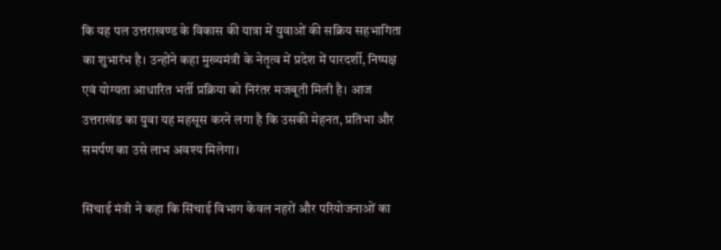कि यह पल उत्तराखण्ड के विकास की यात्रा में युवाओं की सक्रिय सहभागिता का शुभारंभ है। उन्होंने कहा मुख्यमंत्री के नेतृत्व में प्रदेश में पारदर्शी, निष्पक्ष एवं योग्यता आधारित भर्ती प्रक्रिया को निरंतर मजबूती मिली है। आज उत्तराखंड का युवा यह महसूस करने लगा है कि उसकी मेहनत, प्रतिभा और समर्पण का उसे लाभ अवश्य मिलेगा।

सिंचाई मंत्री ने कहा कि सिंचाई विभाग केवल नहरों और परियोजनाओं का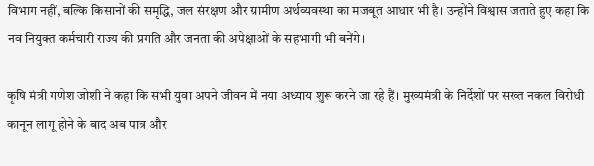विभाग नहीं, बल्कि किसानों की समृद्धि, जल संरक्षण और ग्रामीण अर्थव्यवस्था का मजबूत आधार भी है। उन्होंने विश्वास जताते हुए कहा कि नव नियुक्त कर्मचारी राज्य की प्रगति और जनता की अपेक्षाओं के सहभागी भी बनेंगे।

कृषि मंत्री गणेश जोशी ने कहा कि सभी युवा अपने जीवन में नया अध्याय शुरू करने जा रहे हैं। मुख्यमंत्री के निर्देशों पर सख्त नकल विरोधी कानून लागू होने के बाद अब पात्र और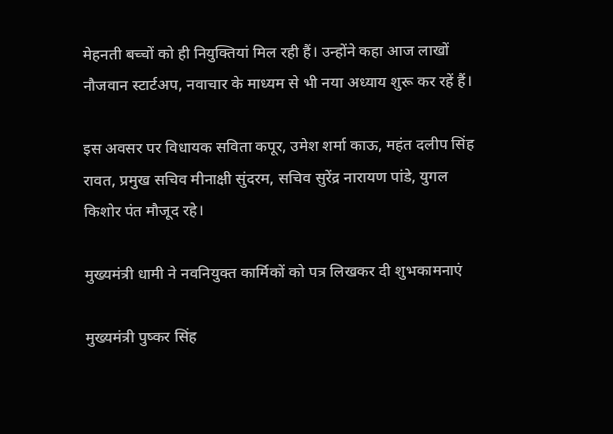मेहनती बच्चों को ही नियुक्तियां मिल रही हैं। उन्होंने कहा आज लाखों नौजवान स्टार्टअप, नवाचार के माध्यम से भी नया अध्याय शुरू कर रहें हैं।

इस अवसर पर विधायक सविता कपूर, उमेश शर्मा काऊ, महंत दलीप सिंह रावत, प्रमुख सचिव मीनाक्षी सुंदरम, सचिव सुरेंद्र नारायण पांडे, युगल किशोर पंत मौजूद रहे।

मुख्यमंत्री धामी ने नवनियुक्त कार्मिकों को पत्र लिखकर दी शुभकामनाएं

मुख्यमंत्री पुष्कर सिंह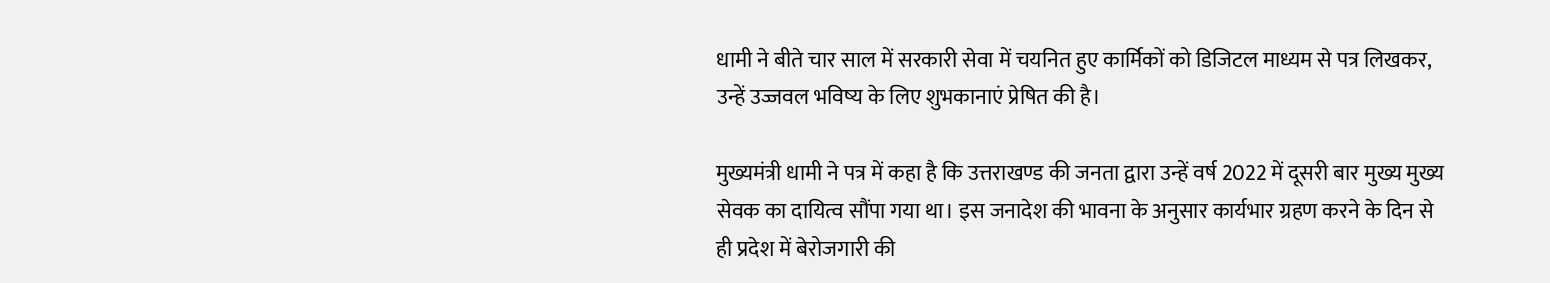धामी ने बीते चार साल में सरकारी सेवा में चयनित हुए कार्मिकों को डिजिटल माध्यम से पत्र लिखकर, उन्हें उज्जवल भविष्य के लिए शुभकानाएं प्रेषित की है।

मुख्यमंत्री धामी ने पत्र में कहा है कि उत्तराखण्ड की जनता द्वारा उन्हें वर्ष 2022 में दूसरी बार मुख्य मुख्य सेवक का दायित्व सौंपा गया था। इस जनादेश की भावना के अनुसार कार्यभार ग्रहण करने के दिन से ही प्रदेश में बेरोजगारी की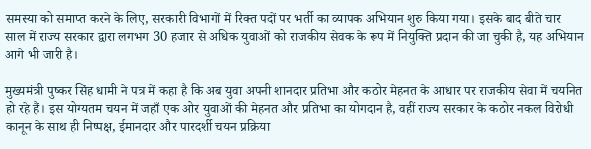समस्या को समाप्त करने के लिए, सरकारी विभागों में रिक्त पदों पर भर्ती का व्यापक अभियान शुरु किया गया। इसके बाद बीते चार साल में राज्य सरकार द्वारा लगभग 30 हजार से अधिक युवाओं को राजकीय सेवक के रूप में नियुक्ति प्रदान की जा चुकी है, यह अभियान आगे भी जारी है।

मुख्यमंत्री पुष्कर सिंह धामी ने पत्र में कहा है कि अब युवा अपनी शानदार प्रतिभा और कठोर मेहनत के आधार पर राजकीय सेवा में चयनित हो रहे हैं। इस योग्यतम चयन में जहाँ एक ओर युवाओं की मेहनत और प्रतिभा का योगदान है, वहीं राज्य सरकार के कठोर नकल विरोधी कानून के साथ ही निष्पक्ष, ईमानदार और पारदर्शी चयन प्रक्रिया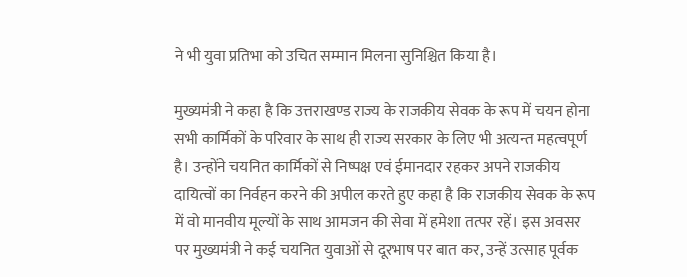ने भी युवा प्रतिभा को उचित सम्मान मिलना सुनिश्चित किया है।

मुख्यमंत्री ने कहा है कि उत्तराखण्ड राज्य के राजकीय सेवक के रूप में चयन होना सभी कार्मिकों के परिवार के साथ ही राज्य सरकार के लिए भी अत्यन्त महत्वपूर्ण है। उन्होंने चयनित कार्मिकों से निष्पक्ष एवं ईमानदार रहकर अपने राजकीय दायित्वों का निर्वहन करने की अपील करते हुए कहा है कि राजकीय सेवक के रूप में वो मानवीय मूल्यों के साथ आमजन की सेवा में हमेशा तत्पर रहें। इस अवसर पर मुख्यमंत्री ने कई चयनित युवाओं से दूरभाष पर बात कर, उन्हें उत्साह पूर्वक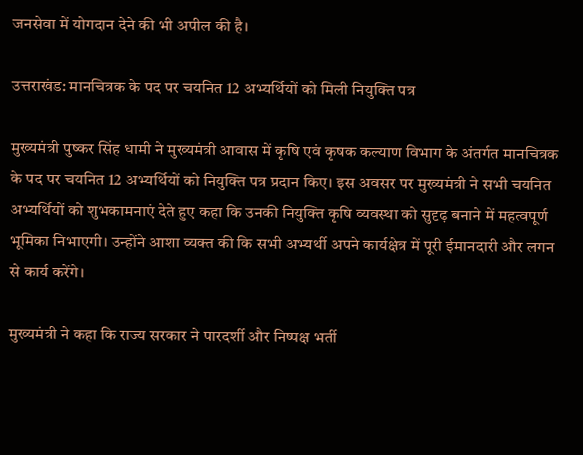जनसेवा में योगदान देने की भी अपील की है।

उत्तराखंड: मानचित्रक के पद पर चयनित 12 अभ्यर्थियों को मिली नियुक्ति पत्र

मुख्यमंत्री पुष्कर सिंह धामी ने मुख्यमंत्री आवास में कृषि एवं कृषक कल्याण विभाग के अंतर्गत मानचित्रक के पद पर चयनित 12 अभ्यर्थियों को नियुक्ति पत्र प्रदान किए। इस अवसर पर मुख्यमंत्री ने सभी चयनित अभ्यर्थियों को शुभकामनाएं देते हुए कहा कि उनकी नियुक्ति कृषि व्यवस्था को सुदृढ़ बनाने में महत्वपूर्ण भूमिका निभाएगी। उन्होंने आशा व्यक्त की कि सभी अभ्यर्थी अपने कार्यक्षेत्र में पूरी ईमानदारी और लगन से कार्य करेंगे।

मुख्यमंत्री ने कहा कि राज्य सरकार ने पारदर्शी और निष्पक्ष भर्ती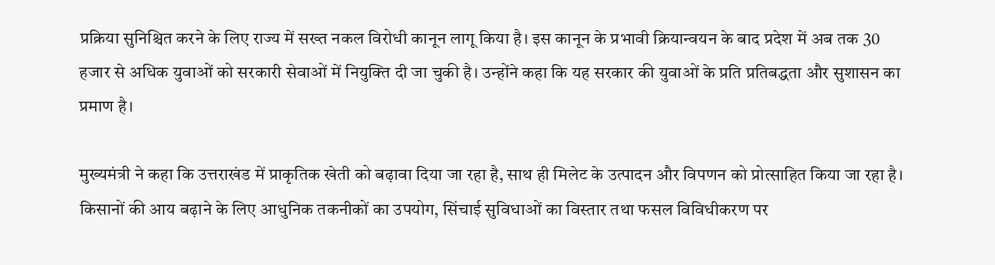प्रक्रिया सुनिश्चित करने के लिए राज्य में सख्त नकल विरोधी कानून लागू किया है। इस कानून के प्रभावी क्रियान्वयन के बाद प्रदेश में अब तक 30 हजार से अधिक युवाओं को सरकारी सेवाओं में नियुक्ति दी जा चुकी है। उन्होंने कहा कि यह सरकार की युवाओं के प्रति प्रतिबद्धता और सुशासन का प्रमाण है।

मुख्यमंत्री ने कहा कि उत्तराखंड में प्राकृतिक खेती को बढ़ावा दिया जा रहा है, साथ ही मिलेट के उत्पादन और विपणन को प्रोत्साहित किया जा रहा है। किसानों की आय बढ़ाने के लिए आधुनिक तकनीकों का उपयोग, सिंचाई सुविधाओं का विस्तार तथा फसल विविधीकरण पर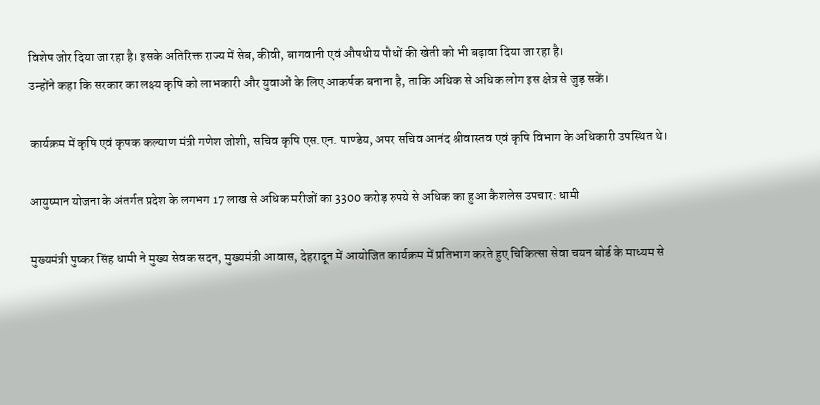विशेष जोर दिया जा रहा है। इसके अतिरिक्त राज्य में सेब, कीवी, बागवानी एवं औषधीय पौधों की खेती को भी बढ़ावा दिया जा रहा है।
उन्होंने कहा कि सरकार का लक्ष्य कृषि को लाभकारी और युवाओं के लिए आकर्षक बनाना है, ताकि अधिक से अधिक लोग इस क्षेत्र से जुड़ सकें।

कार्यक्रम में कृषि एवं कृषक कल्याण मंत्री गणेश जोशी, सचिव कृषि एस.एन. पाण्डेय, अपर सचिव आनंद श्रीवास्तव एवं कृषि विभाग के अधिकारी उपस्थित थे।

आयुष्मान योजना के अंतर्गत प्रदेश के लगभग 17 लाख से अधिक मरीजों का 3300 करोड़ रुपये से अधिक का हुआ कैशलेस उपचार: धामी

मुख्यमंत्री पुष्कर सिंह धामी ने मुख्य सेवक सदन, मुख्यमंत्री आवास, देहरादून में आयोजित कार्यक्रम में प्रतिभाग करते हुए चिकित्सा सेवा चयन बोर्ड के माध्यम से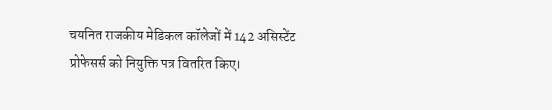चयनित राजकीय मेडिकल कॉलेजों में 142 असिस्टेंट प्रोफेसर्स को नियुक्ति पत्र वितरित किए।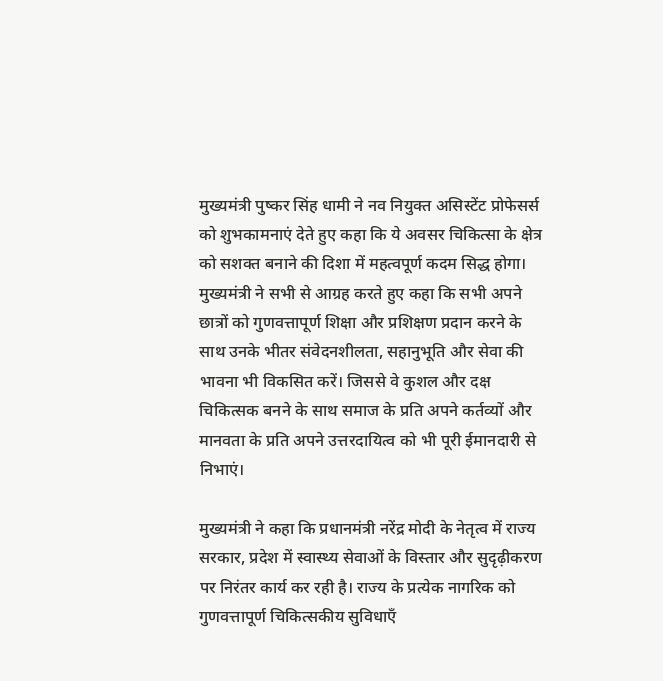मुख्यमंत्री पुष्कर सिंह धामी ने नव नियुक्त असिस्टेंट प्रोफेसर्स को शुभकामनाएं देते हुए कहा कि ये अवसर चिकित्सा के क्षेत्र को सशक्त बनाने की दिशा में महत्वपूर्ण कदम सिद्ध होगा। मुख्यमंत्री ने सभी से आग्रह करते हुए कहा कि सभी अपने छात्रों को गुणवत्तापूर्ण शिक्षा और प्रशिक्षण प्रदान करने के साथ उनके भीतर संवेदनशीलता, सहानुभूति और सेवा की भावना भी विकसित करें। जिससे वे कुशल और दक्ष चिकित्सक बनने के साथ समाज के प्रति अपने कर्तव्यों और मानवता के प्रति अपने उत्तरदायित्व को भी पूरी ईमानदारी से निभाएं।

मुख्यमंत्री ने कहा कि प्रधानमंत्री नरेंद्र मोदी के नेतृत्व में राज्य सरकार, प्रदेश में स्वास्थ्य सेवाओं के विस्तार और सुदृढ़ीकरण पर निरंतर कार्य कर रही है। राज्य के प्रत्येक नागरिक को गुणवत्तापूर्ण चिकित्सकीय सुविधाएँ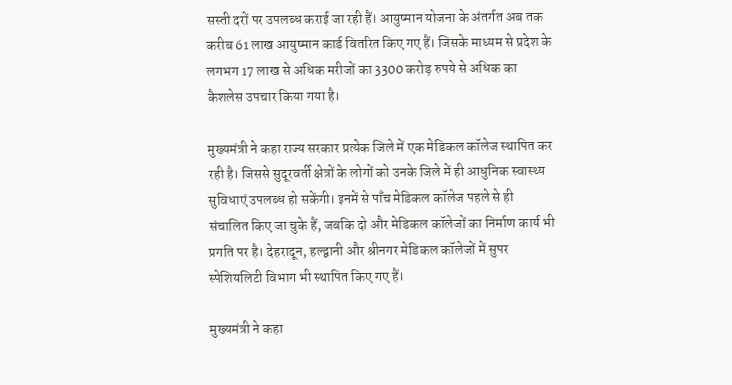सस्ती दरों पर उपलब्ध कराई जा रही हैं। आयुष्मान योजना के अंतर्गत अब तक करीब 61 लाख आयुष्मान कार्ड वितरित किए गए हैं। जिसके माध्यम से प्रदेश के लगभग 17 लाख से अधिक मरीजों का 3300 करोड़ रुपये से अधिक का कैशलेस उपचार किया गया है।

मुख्यमंत्री ने कहा राज्य सरकार प्रत्येक जिले में एक मेडिकल कॉलेज स्थापित कर रही है। जिससे सुदूरवर्ती क्षेत्रों के लोगों को उनके जिले में ही आधुनिक स्वास्थ्य सुविधाएं उपलब्ध हो सकेंगी। इनमें से पाँच मेडिकल कॉलेज पहले से ही संचालित किए जा चुके हैं, जबकि दो और मेडिकल कॉलेजों का निर्माण कार्य भी प्रगति पर है। देहरादून, हल्द्वानी और श्रीनगर मेडिकल कॉलेजों में सुपर स्पेशियलिटी विभाग भी स्थापित किए गए हैं।

मुख्यमंत्री ने कहा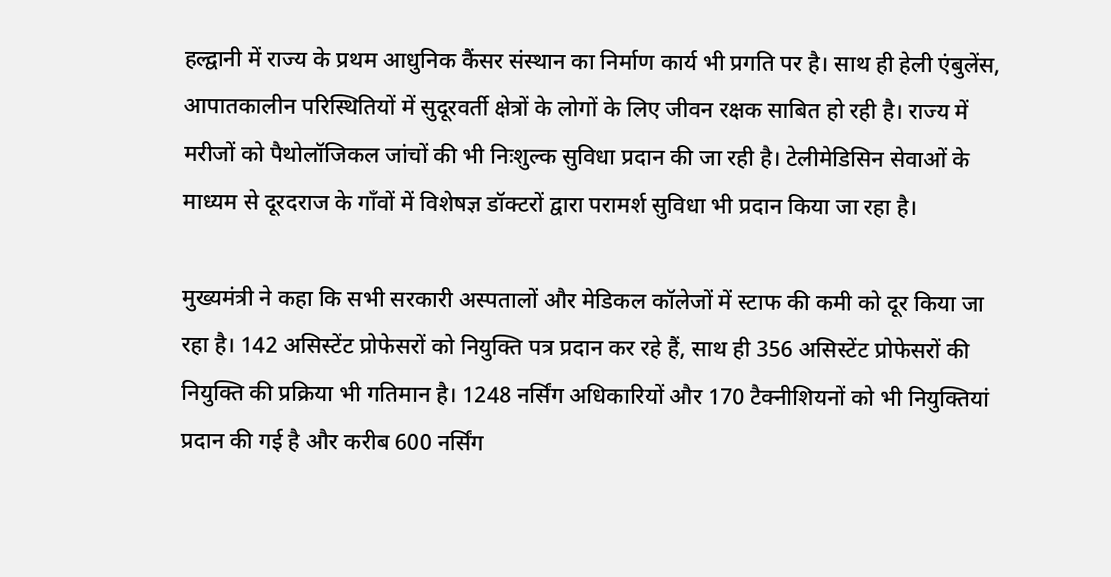हल्द्वानी में राज्य के प्रथम आधुनिक कैंसर संस्थान का निर्माण कार्य भी प्रगति पर है। साथ ही हेली एंबुलेंस, आपातकालीन परिस्थितियों में सुदूरवर्ती क्षेत्रों के लोगों के लिए जीवन रक्षक साबित हो रही है। राज्य में मरीजों को पैथोलॉजिकल जांचों की भी निःशुल्क सुविधा प्रदान की जा रही है। टेलीमेडिसिन सेवाओं के माध्यम से दूरदराज के गाँवों में विशेषज्ञ डॉक्टरों द्वारा परामर्श सुविधा भी प्रदान किया जा रहा है।

मुख्यमंत्री ने कहा कि सभी सरकारी अस्पतालों और मेडिकल कॉलेजों में स्टाफ की कमी को दूर किया जा रहा है। 142 असिस्टेंट प्रोफेसरों को नियुक्ति पत्र प्रदान कर रहे हैं, साथ ही 356 असिस्टेंट प्रोफेसरों की नियुक्ति की प्रक्रिया भी गतिमान है। 1248 नर्सिंग अधिकारियों और 170 टैक्नीशियनों को भी नियुक्तियां प्रदान की गई है और करीब 600 नर्सिंग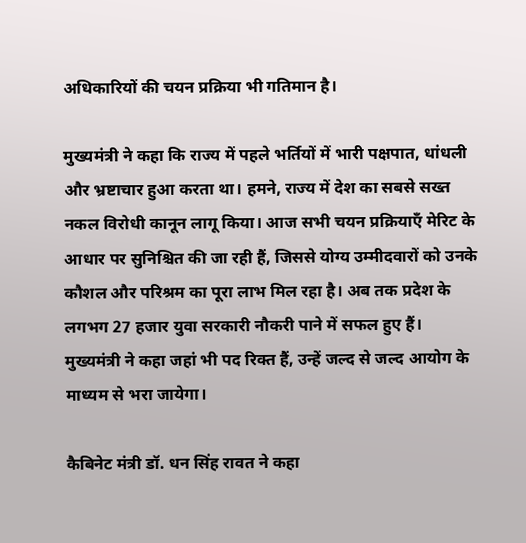अधिकारियों की चयन प्रक्रिया भी गतिमान है।

मुख्यमंत्री ने कहा कि राज्य में पहले भर्तियों में भारी पक्षपात, धांधली और भ्रष्टाचार हुआ करता था। हमने, राज्य में देश का सबसे सख्त नकल विरोधी कानून लागू किया। आज सभी चयन प्रक्रियाएँ मेरिट के आधार पर सुनिश्चित की जा रही हैं, जिससे योग्य उम्मीदवारों को उनके कौशल और परिश्रम का पूरा लाभ मिल रहा है। अब तक प्रदेश के लगभग 27 हजार युवा सरकारी नौकरी पाने में सफल हुए हैं। मुख्यमंत्री ने कहा जहां भी पद रिक्त हैं, उन्हें जल्द से जल्द आयोग के माध्यम से भरा जायेगा।

कैबिनेट मंत्री डॉ. धन सिंह रावत ने कहा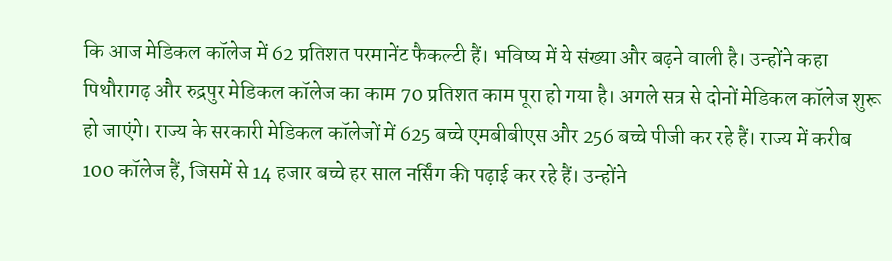कि आज मेडिकल कॉलेज में 62 प्रतिशत परमानेंट फैकल्टी हैं। भविष्य में ये संख्या और बढ़ने वाली है। उन्होंने कहा पिथौरागढ़ और रुद्रपुर मेडिकल कॉलेज का काम 70 प्रतिशत काम पूरा हो गया है। अगले सत्र से दोनों मेडिकल कॉलेज शुरू हो जाएंगे। राज्य के सरकारी मेडिकल कॉलेजों में 625 बच्चे एमबीबीएस और 256 बच्चे पीजी कर रहे हैं। राज्य में करीब 100 कॉलेज हैं, जिसमें से 14 हजार बच्चे हर साल नर्सिंग की पढ़ाई कर रहे हैं। उन्होंने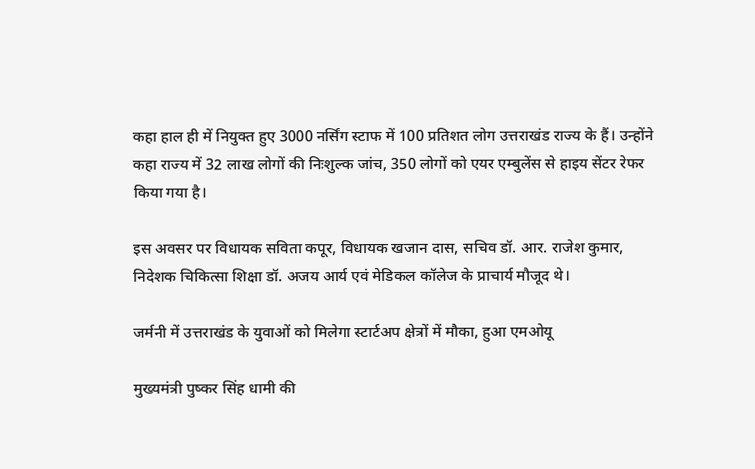कहा हाल ही में नियुक्त हुए 3000 नर्सिंग स्टाफ में 100 प्रतिशत लोग उत्तराखंड राज्य के हैं। उन्होंने कहा राज्य में 32 लाख लोगों की निःशुल्क जांच, 350 लोगों को एयर एम्बुलेंस से हाइय सेंटर रेफर किया गया है।

इस अवसर पर विधायक सविता कपूर, विधायक खजान दास, सचिव डॉ. आर. राजेश कुमार, निदेशक चिकित्सा शिक्षा डॉ. अजय आर्य एवं मेडिकल कॉलेज के प्राचार्य मौजूद थे।

जर्मनी में उत्तराखंड के युवाओं को मिलेगा स्टार्टअप क्षेत्रों में मौका, हुआ एमओयू

मुख्यमंत्री पुष्कर सिंह धामी की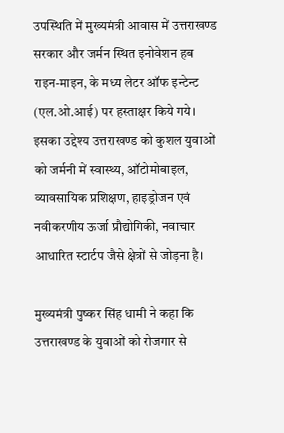उपस्थिति में मुख्यमंत्री आवास में उत्तराखण्ड सरकार और जर्मन स्थित इनोवेशन हब राइन-माइन, के मध्य लेटर ऑफ इन्टेन्ट (एल.ओ.आई) पर हस्ताक्षर किये गये। इसका उद्देश्य उत्तराखण्ड को कुशल युवाओं को जर्मनी में स्वास्थ्य, ऑटोमोबाइल, व्यावसायिक प्रशिक्षण, हाइड्रोजन एवं नवीकरणीय ऊर्जा प्रौद्योगिकी, नवाचार आधारित स्टार्टप जैसे क्षेत्रों से जोड़ना है।

मुख्यमंत्री पुष्कर सिंह धामी ने कहा कि उत्तराखण्ड के युवाओं को रोजगार से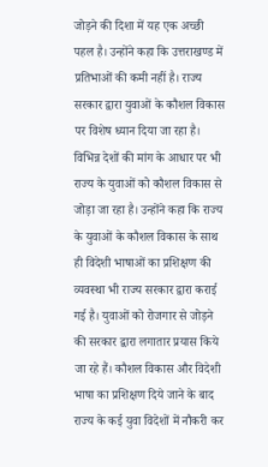जोड़ने की दिशा में यह एक अच्छी पहल है। उन्होंने कहा कि उत्तराखण्ड में प्रतिभाओं की कमी नहीं है। राज्य सरकार द्वारा युवाओं के कौशल विकास पर विशेष ध्यान दिया जा रहा है। विभिन्न देशों की मांग के आधार पर भी राज्य के युवाओं को कौशल विकास से जोड़ा जा रहा है। उन्होंने कहा कि राज्य के युवाओं के कौशल विकास के साथ ही विदेशी भाषाओं का प्रशिक्षण की व्यवस्था भी राज्य सरकार द्वारा कराई गई है। युवाओं को रोजगार से जोड़ने की सरकार द्वारा लगातार प्रयास किये जा रहे हैं। कौशल विकास और विदेशी भाषा का प्रशिक्षण दिये जाने के बाद राज्य के कई युवा विदेशों में नौकरी कर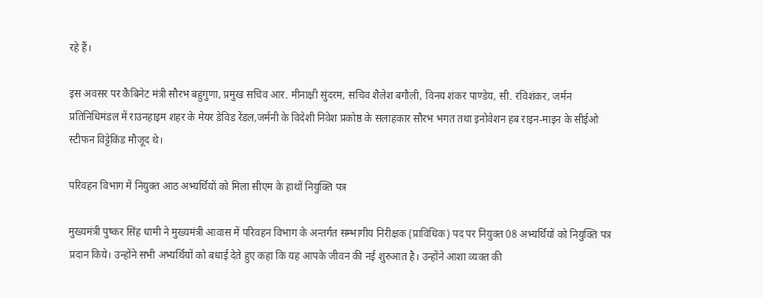रहे हैं।

इस अवसर पर कैबिनेट मंत्री सौरभ बहुगुणा, प्रमुख सचिव आर. मीनाक्षी सुंदरम, सचिव शैलेश बगौली, विनय शंकर पाण्डेय, सी. रविशंकर, जर्मन प्रतिनिधिमंडल में राउनहाइम शहर के मेयर डेविड रेंडल,जर्मनी के विदेशी निवेश प्रकोष्ठ के सलाहकार सौरभ भगत तथा इनोवेशन हब राइन-माइन के सीईओ स्टीफन विट्टेकिंड मौजूद थे।

परिवहन विभाग में नियुक्त आठ अभ्यर्थियों को मिला सीएम के हाथों नियुक्ति पत्र

मुख्यमंत्री पुष्कर सिंह धामी ने मुख्यमंत्री आवास में परिवहन विभाग के अन्तर्गत सम्भागीय निरीक्षक (प्राविधिक) पद पर नियुक्त 08 अभ्यर्थियों को नियुक्ति पत्र प्रदान किये। उन्होंने सभी अभ्यर्थियों को बधाई देते हुए कहा कि यह आपके जीवन की नई शुरुआत है। उन्होंने आशा व्यक्त की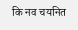कि नव चयनित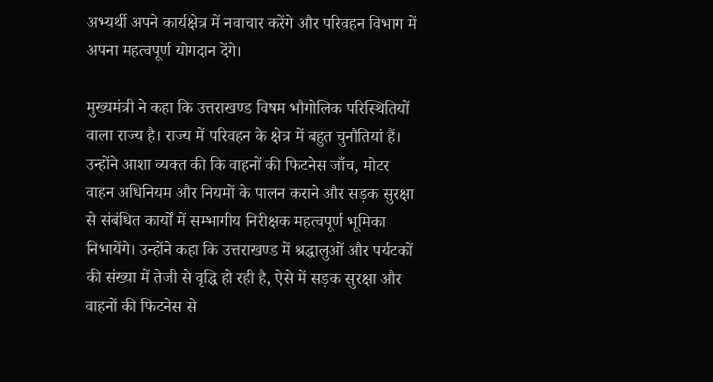अभ्यर्थी अपने कार्यक्षेत्र में नवाचार करेंगे और परिवहन विभाग में अपना महत्वपूर्ण योगदान देंगे।

मुख्यमंत्री ने कहा कि उत्तराखण्ड विषम भौगोलिक परिस्थितियों वाला राज्य है। राज्य में परिवहन के क्षेत्र में बहुत चुनौतियां हैं। उन्होंने आशा व्यक्त की कि वाहनों की फिटनेस जाँच, मोटर वाहन अधिनियम और नियमों के पालन कराने और सड़क सुरक्षा से संबंधित कार्यों में सम्भागीय निरीक्षक महत्वपूर्ण भूमिका निभायेंगे। उन्होंने कहा कि उत्तराखण्ड में श्रद्धालुओं और पर्यटकों की संख्या में तेजी से वृद्धि हो रही है, ऐसे में सड़क सुरक्षा और वाहनों की फिटनेस से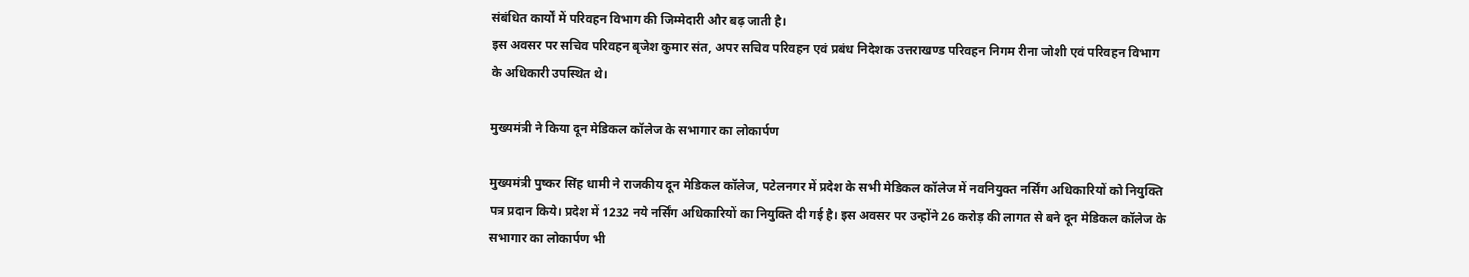संबंधित कार्यों में परिवहन विभाग की जिम्मेदारी और बढ़ जाती है।
इस अवसर पर सचिव परिवहन बृजेश कुमार संत, अपर सचिव परिवहन एवं प्रबंध निदेशक उत्तराखण्ड परिवहन निगम रीना जोशी एवं परिवहन विभाग के अधिकारी उपस्थित थे।

मुख्यमंत्री ने किया दून मेडिकल कॉलेज के सभागार का लोकार्पण

मुख्यमंत्री पुष्कर सिंह धामी ने राजकीय दून मेडिकल कॉलेज, पटेलनगर में प्रदेश के सभी मेडिकल कॉलेज में नवनियुक्त नर्सिंग अधिकारियों को नियुक्ति पत्र प्रदान किये। प्रदेश में 1232 नये नर्सिंग अधिकारियों का नियुक्ति दी गई है। इस अवसर पर उन्होंने 26 करोड़ की लागत से बने दून मेडिकल कॉलेज के सभागार का लोकार्पण भी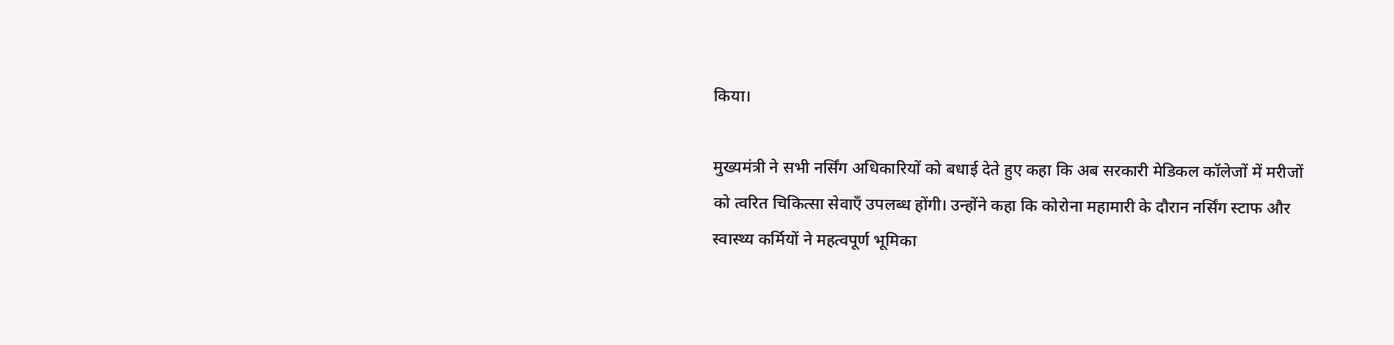किया।

मुख्यमंत्री ने सभी नर्सिंग अधिकारियों को बधाई देते हुए कहा कि अब सरकारी मेडिकल कॉलेजों में मरीजों को त्वरित चिकित्सा सेवाएँ उपलब्ध होंगी। उन्होंने कहा कि कोरोना महामारी के दौरान नर्सिंग स्टाफ और स्वास्थ्य कर्मियों ने महत्वपूर्ण भूमिका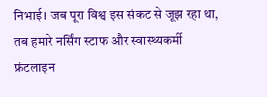निभाई। जब पूरा विश्व इस संकट से जूझ रहा था, तब हमारे नर्सिंग स्टाफ और स्वास्थ्यकर्मी फ्रंटलाइन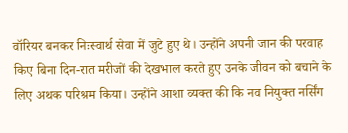वॉरियर बनकर निःस्वार्थ सेवा में जुटे हुए थे। उन्होंने अपनी जान की परवाह किए बिना दिन-रात मरीजों की देखभाल करते हुए उनके जीवन को बचाने के लिए अथक परिश्रम किया। उन्होंने आशा व्यक्त की कि नव नियुक्त नर्सिंग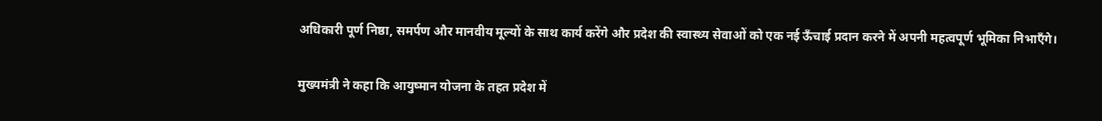अधिकारी पूर्ण निष्ठा, समर्पण और मानवीय मूल्यों के साथ कार्य करेंगे और प्रदेश की स्वास्थ्य सेवाओं को एक नई ऊँचाई प्रदान करने में अपनी महत्वपूर्ण भूमिका निभाएँगे।

मुख्यमंत्री ने कहा कि आयुष्मान योजना के तहत प्रदेश में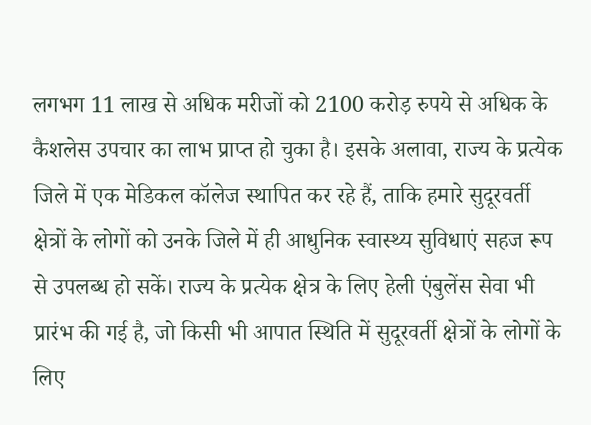लगभग 11 लाख से अधिक मरीजों को 2100 करोड़ रुपये से अधिक के कैशलेस उपचार का लाभ प्राप्त हो चुका है। इसके अलावा, राज्य के प्रत्येक जिले में एक मेडिकल कॉलेज स्थापित कर रहे हैं, ताकि हमारे सुदूरवर्ती क्षेत्रों के लोगों को उनके जिले में ही आधुनिक स्वास्थ्य सुविधाएं सहज रूप से उपलब्ध हो सकें। राज्य के प्रत्येक क्षेत्र के लिए हेली एंबुलेंस सेवा भी प्रारंभ की गई है, जो किसी भी आपात स्थिति में सुदूरवर्ती क्षेत्रों के लोगों के लिए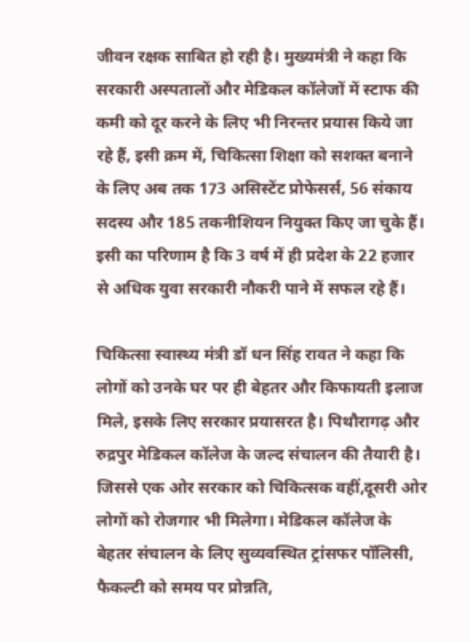जीवन रक्षक साबित हो रही है। मुख्यमंत्री ने कहा कि सरकारी अस्पतालों और मेडिकल कॉलेजों में स्टाफ की कमी को दूर करने के लिए भी निरन्तर प्रयास किये जा रहे हैं, इसी क्रम में, चिकित्सा शिक्षा को सशक्त बनाने के लिए अब तक 173 असिस्टेंट प्रोफेसर्स, 56 संकाय सदस्य और 185 तकनीशियन नियुक्त किए जा चुके हैं। इसी का परिणाम है कि 3 वर्ष में ही प्रदेश के 22 हजार से अधिक युवा सरकारी नौकरी पाने में सफल रहे हैं।

चिकित्सा स्वास्थ्य मंत्री डॉ धन सिंह रावत ने कहा कि लोगों को उनके घर पर ही बेहतर और किफायती इलाज मिले, इसके लिए सरकार प्रयासरत है। पिथौरागढ़ और रुद्रपुर मेडिकल कॉलेज के जल्द संचालन की तैयारी है। जिससे एक ओर सरकार को चिकित्सक वहीं,दूसरी ओर लोगों को रोजगार भी मिलेगा। मेडिकल कॉलेज के बेहतर संचालन के लिए सुव्यवस्थित ट्रांसफर पॉलिसी, फैकल्टी को समय पर प्रोन्नति,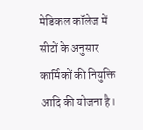मेडिकल कॉलेज में सीटों के अनुसार कार्मिकों की नियुक्ति आदि की योजना है।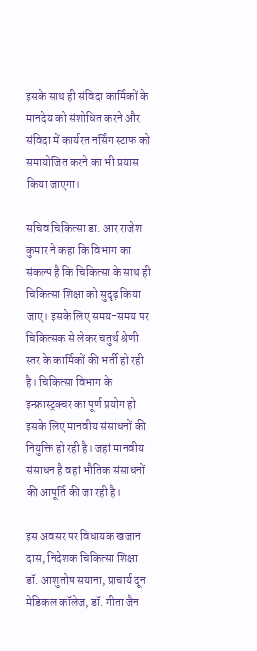इसके साथ ही संविदा कार्मिकों के मानदेय को संशोधित करने और संविदा में कार्यरत नर्सिंग स्टाफ को समायोजित करने का भी प्रयास किया जाएगा।

सचिव चिकित्सा डा. आर राजेश कुमार ने कहा कि विभाग का संकल्प है कि चिकित्सा के साथ ही चिकित्सा शिक्षा को सुदृढ़ किया जाए। इसके लिए समय-समय पर चिकित्सक से लेकर चतुर्थ श्रेणी स्तर के कार्मिकों की भर्ती हो रही है। चिकित्सा विभाग के इन्फ्रास्ट्रक्चर का पूर्ण प्रयोग हो इसके लिए मानवीय संसाधनों की नियुक्ति हो रही है। जहां मानवीय संसाधन है वहां भौतिक संसाधनों की आपूर्ति की जा रही है।

इस अवसर पर विधायक खजान दास, निदेशक चिकित्सा शिक्षा डॉ. आशुतोष सयाना, प्राचार्य दून मेडिकल कॉलेज, डॉ. गीता जैन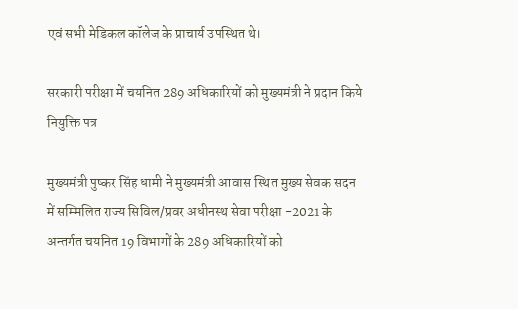एवं सभी मेडिकल कॉलेज के प्राचार्य उपस्थित थे।

सरकारी परीक्षा में चयनित 289 अधिकारियों को मुख्यमंत्री ने प्रदान किये नियुक्ति पत्र

मुख्यमंत्री पुष्कर सिंह धामी ने मुख्यमंत्री आवास स्थित मुख्य सेवक सदन में सम्मिलित राज्य सिविल/प्रवर अधीनस्थ सेवा परीक्षा -2021 के अन्तर्गत चयनित 19 विभागों के 289 अधिकारियों को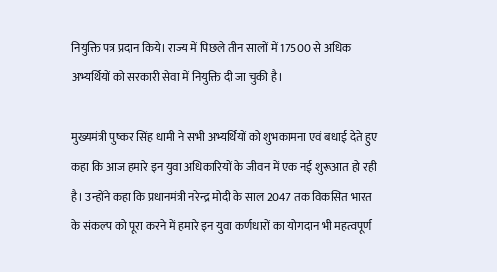नियुक्ति पत्र प्रदान किये। राज्य में पिछले तीन सालों में 17500 से अधिक अभ्यर्थियों को सरकारी सेवा में नियुक्ति दी जा चुकी है।

मुख्यमंत्री पुष्कर सिंह धामी ने सभी अभ्यर्थियों को शुभकामना एवं बधाई देते हुए कहा कि आज हमारे इन युवा अधिकारियों के जीवन में एक नई शुरूआत हो रही है। उन्होंने कहा कि प्रधानमंत्री नरेन्द्र मोदी के साल 2047 तक विकसित भारत के संकल्प को पूरा करने में हमारे इन युवा कर्णधारों का योगदान भी महत्वपूर्ण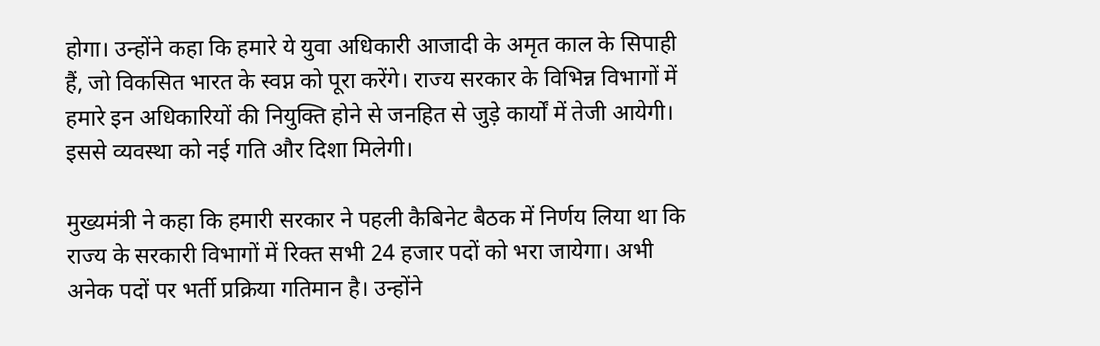होगा। उन्होंने कहा कि हमारे ये युवा अधिकारी आजादी के अमृत काल के सिपाही हैं, जो विकसित भारत के स्वप्न को पूरा करेंगे। राज्य सरकार के विभिन्न विभागों में हमारे इन अधिकारियों की नियुक्ति होने से जनहित से जुड़े कार्यों में तेजी आयेगी। इससे व्यवस्था को नई गति और दिशा मिलेगी।

मुख्यमंत्री ने कहा कि हमारी सरकार ने पहली कैबिनेट बैठक में निर्णय लिया था कि राज्य के सरकारी विभागों में रिक्त सभी 24 हजार पदों को भरा जायेगा। अभी अनेक पदों पर भर्ती प्रक्रिया गतिमान है। उन्होंने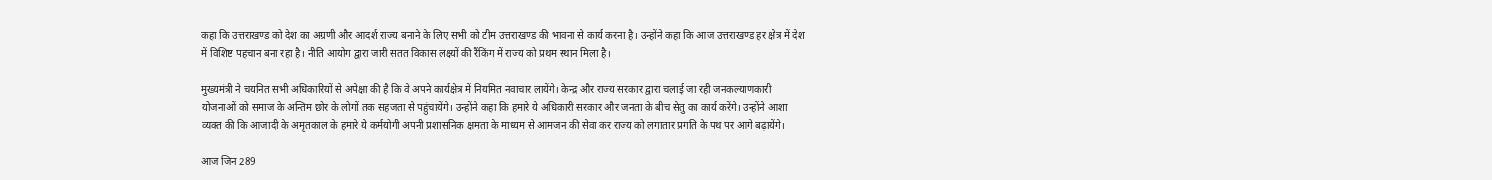कहा कि उत्तराखण्ड को देश का अग्रणी और आदर्श राज्य बनाने के लिए सभी को टीम उत्तराखण्ड की भावना से कार्य करना है। उन्होंने कहा कि आज उत्तराखण्ड हर क्षेत्र में देश में विशिष्ट पहचान बना रहा है। नीति आयोग द्वारा जारी सतत विकास लक्ष्यों की रैंकिंग में राज्य को प्रथम स्थान मिला है।

मुख्यमंत्री ने चयनित सभी अधिकारियों से अपेक्षा की है कि वे अपने कार्यक्षेत्र में नियमित नवाचार लायेंगे। केन्द्र और राज्य सरकार द्वारा चलाई जा रही जनकल्याणकारी योजनाओं को समाज के अन्तिम छोर के लोगों तक सहजता से पहुंचायेंगे। उन्होंने कहा कि हमारे ये अधिकारी सरकार और जनता के बीच सेतु का कार्य करेंगे। उन्होंने आशा व्यक्त की कि आजादी के अमृतकाल के हमारे ये कर्मयोगी अपनी प्रशासनिक क्षमता के माध्यम से आमजन की सेवा कर राज्य को लगातार प्रगति के पथ पर आगे बढ़ायेंगे।

आज जिन 289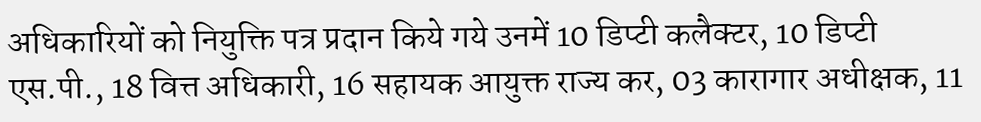अधिकारियों को नियुक्ति पत्र प्रदान किये गये उनमें 10 डिप्टी कलैक्टर, 10 डिप्टी एस.पी., 18 वित्त अधिकारी, 16 सहायक आयुक्त राज्य कर, 03 कारागार अधीक्षक, 11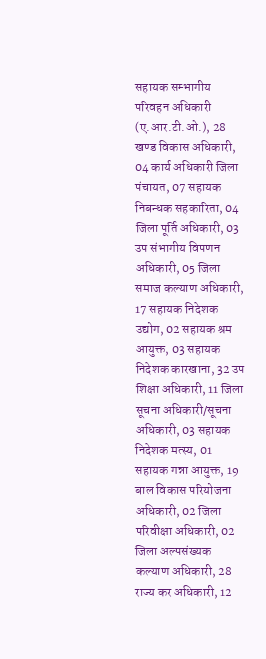सहायक सम्भागीय परिवहन अधिकारी (ए.आर.टी.ओ.), 28 खण्ड विकास अधिकारी, 04 कार्य अधिकारी जिला पंचायत, 07 सहायक निबन्धक सहकारिता, 04 जिला पूर्ति अधिकारी, 03 उप संभागीय विपणन अधिकारी, 05 जिला समाज कल्याण अधिकारी, 17 सहायक निदेशक उद्योग, 02 सहायक श्रम आयुक्त, 03 सहायक निदेशक कारखाना, 32 उप शिक्षा अधिकारी, 11 जिला सूचना अधिकारी/सूचना अधिकारी, 03 सहायक निदेशक मत्स्य, 01 सहायक गन्ना आयुक्त, 19 बाल विकास परियोजना अधिकारी, 02 जिला परिवीक्षा अधिकारी, 02 जिला अल्पसंख्यक कल्याण अधिकारी, 28 राज्य कर अधिकारी, 12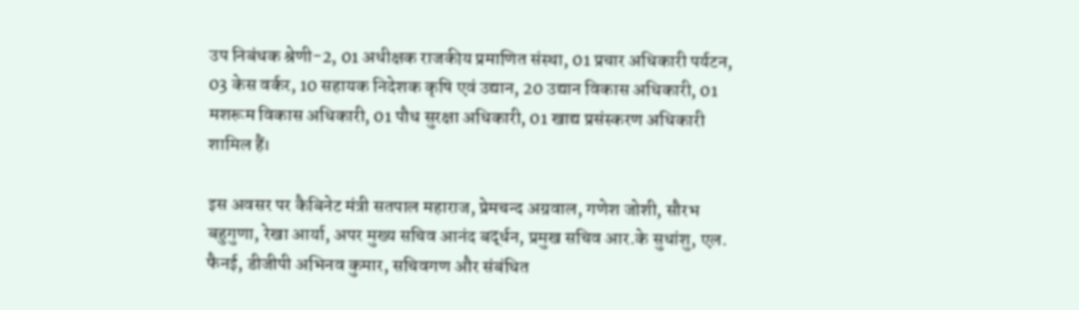उप निबंधक श्रेणी-2, 01 अधीक्षक राजकीय प्रमाणित संस्था, 01 प्रचार अधिकारी पर्यटन, 03 केस वर्कर, 10 सहायक निदेशक कृषि एवं उद्यान, 20 उद्यान विकास अधिकारी, 01 मशरूम विकास अधिकारी, 01 पौध सुरक्षा अधिकारी, 01 खाद्य प्रसंस्करण अधिकारी शामिल हैं।

इस अवसर पर कैबिनेट मंत्री सतपाल महाराज, प्रेमचन्द अग्रवाल, गणेश जोशी, सौरभ बहुगुणा, रेखा आर्या, अपर मुख्य सचिव आनंद बर्द्धन, प्रमुख सचिव आर.के सुधांशु, एल. फैनई, डीजीपी अभिनव कुमार, सचिवगण और संबंधित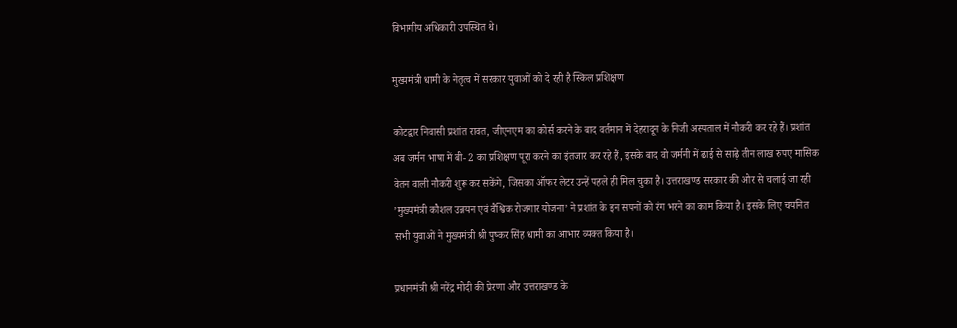विभागीय अधिकारी उपस्थित थे।

मुख्यमंत्री धामी के नेतृत्व में सरकार युवाओं को दे रही है स्किल प्रशिक्षण

कोटद्वार निवासी प्रशांत रावत, जीएनएम का कोर्स करने के बाद वर्तमान में देहरादून के निजी अस्पताल में नौकरी कर रहे हैं। प्रशांत अब जर्मन भाषा में बी- 2 का प्रशिक्षण पूरा करने का इंतजार कर रहे हैं, इसके बाद वो जर्मनी में ढाई से साढ़े तीन लाख रुपए मासिक वेतन वाली नौकरी शुरू कर सकेंगे, जिसका ऑफर लेटर उन्हें पहले ही मिल चुका है। उत्तराखण्ड सरकार की ओर से चलाई जा रही ’मुख्यमंत्री कौशल उन्नयन एवं वैश्विक रोजगार योजना’ ने प्रशांत के इन सपनों को रंग भरने का काम किया है। इसके लिए चयनित सभी युवाओं ने मुख्यमंत्री श्री पुष्कर सिंह धामी का आभार व्यक्त किया है।

प्रधानमंत्री श्री नरेंद्र मोदी की प्रेरणा और उत्तराखण्ड के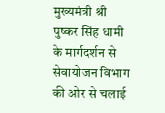मुख्यमंत्री श्री पुष्कर सिंह धामी के मार्गदर्शन से सेवायोजन विभाग की ओर से चलाई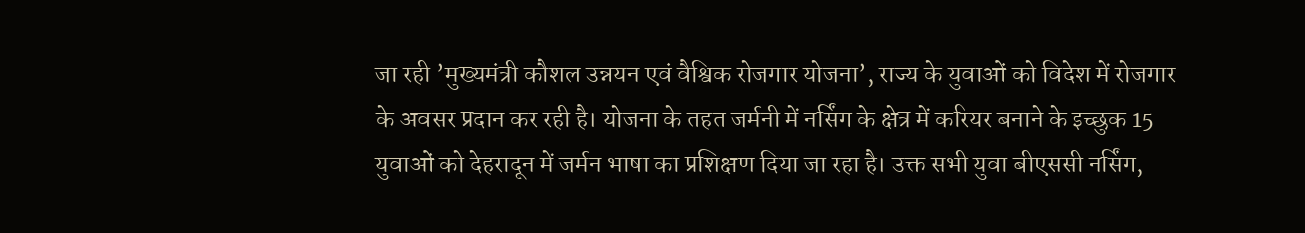जा रही ’मुख्यमंत्री कौशल उन्नयन एवं वैश्विक रोजगार योजना’, राज्य के युवाओं को विदेश में रोजगार के अवसर प्रदान कर रही है। योजना के तहत जर्मनी में नर्सिंग के क्षेत्र में करियर बनाने के इच्छुक 15 युवाओं को देहरादून में जर्मन भाषा का प्रशिक्षण दिया जा रहा है। उक्त सभी युवा बीएससी नर्सिंग,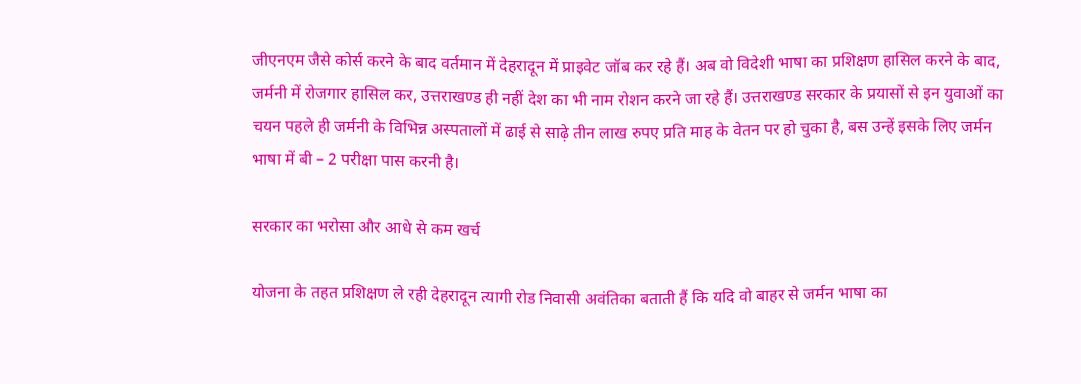जीएनएम जैसे कोर्स करने के बाद वर्तमान में देहरादून में प्राइवेट जॉब कर रहे हैं। अब वो विदेशी भाषा का प्रशिक्षण हासिल करने के बाद, जर्मनी में रोजगार हासिल कर, उत्तराखण्ड ही नहीं देश का भी नाम रोशन करने जा रहे हैं। उत्तराखण्ड सरकार के प्रयासों से इन युवाओं का चयन पहले ही जर्मनी के विभिन्न अस्पतालों में ढाई से साढ़े तीन लाख रुपए प्रति माह के वेतन पर हो चुका है, बस उन्हें इसके लिए जर्मन भाषा में बी – 2 परीक्षा पास करनी है।

सरकार का भरोसा और आधे से कम खर्च

योजना के तहत प्रशिक्षण ले रही देहरादून त्यागी रोड निवासी अवंतिका बताती हैं कि यदि वो बाहर से जर्मन भाषा का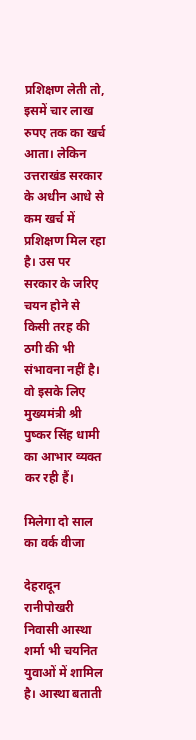प्रशिक्षण लेती तो, इसमें चार लाख रुपए तक का खर्च आता। लेकिन उत्तराखंड सरकार के अधीन आधे से कम खर्च में प्रशिक्षण मिल रहा है। उस पर सरकार के जरिए चयन होने से किसी तरह की ठगी की भी संभावना नहीं है। वो इसके लिए मुख्यमंत्री श्री पुष्कर सिंह धामी का आभार व्यक्त कर रही हैं।

मिलेगा दो साल का वर्क वीजा

देहरादून रानीपोखरी निवासी आस्था शर्मा भी चयनित युवाओं में शामिल है। आस्था बताती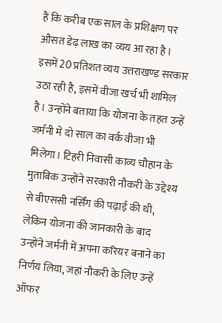हैं कि करीब एक साल के प्रशिक्षण पर औसत डेढ़ लाख का व्यय आ रहा है। इसमें 20 प्रतिशत व्यय उत्तराखण्ड सरकार उठा रही है, इसमें वीजा खर्च भी शामिल है। उन्होंने बताया कि योजना के तहत उन्हें जर्मनी मे दो साल का वर्क वीजा भी मिलेगा। टिहरी निवासी काव्य चौहान के मुताबिक उन्होंने सरकारी नौकरी के उद्देश्य से बीएससी नर्सिंग की पढ़ाई की थी, लेकिन योजना की जानकारी के बाद उन्होंने जर्मनी में अपना करियर बनाने का निर्णय लिया, जहां नौकरी के लिए उन्हें ऑफर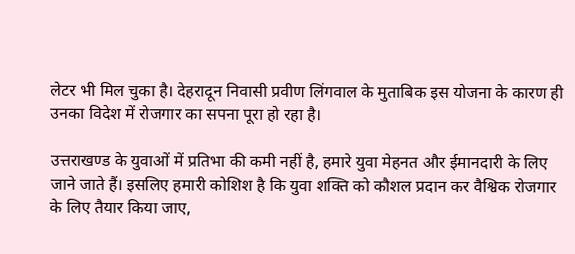लेटर भी मिल चुका है। देहरादून निवासी प्रवीण लिंगवाल के मुताबिक इस योजना के कारण ही उनका विदेश में रोजगार का सपना पूरा हो रहा है।

उत्तराखण्ड के युवाओं में प्रतिभा की कमी नहीं है, हमारे युवा मेहनत और ईमानदारी के लिए जाने जाते हैं। इसलिए हमारी कोशिश है कि युवा शक्ति को कौशल प्रदान कर वैश्विक रोजगार के लिए तैयार किया जाए,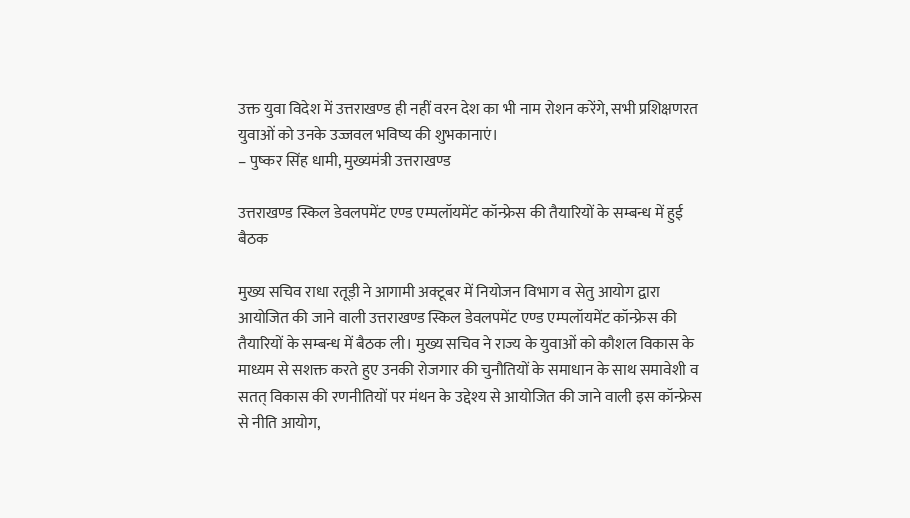उक्त युवा विदेश में उत्तराखण्ड ही नहीं वरन देश का भी नाम रोशन करेंगे, सभी प्रशिक्षणरत युवाओं को उनके उज्जवल भविष्य की शुभकानाएं।
– पुष्कर सिंह धामी, मुख्यमंत्री उत्तराखण्ड

उत्तराखण्ड स्किल डेवलपमेंट एण्ड एम्पलॉयमेंट कॉन्फ्रेस की तैयारियों के सम्बन्ध में हुई बैठक

मुख्य सचिव राधा रतूड़ी ने आगामी अक्टूबर में नियोजन विभाग व सेतु आयोग द्वारा आयोजित की जाने वाली उत्तराखण्ड स्किल डेवलपमेंट एण्ड एम्पलॉयमेंट कॉन्फ्रेस की तैयारियों के सम्बन्ध में बैठक ली। मुख्य सचिव ने राज्य के युवाओं को कौशल विकास के माध्यम से सशक्त करते हुए उनकी रोजगार की चुनौतियों के समाधान के साथ समावेशी व सतत् विकास की रणनीतियों पर मंथन के उद्देश्य से आयोजित की जाने वाली इस कॉन्फ्रेस से नीति आयोग,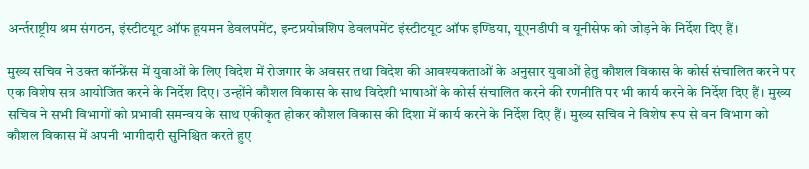अर्न्तराष्ट्रीय श्रम संगठन, इंस्टीटयूट ऑफ हूयमन डेवलपमेंट, इन्टप्रयोन्रशिप डेवलपमेंट इंस्टीटयूट ऑफ इण्डिया, यूएनडीपी व यूनीसेफ को जोड़ने के निर्देश दिए हैं।

मुख्य सचिव ने उक्त कॉन्फ्रेंस में युवाओं के लिए विदेश में रोजगार के अवसर तथा विदेश की आवश्यकताओं के अनुसार युवाओं हेतु कौशल विकास के कोर्स संचालित करने पर एक विशेष सत्र आयोजित करने के निर्देश दिए। उन्होंने कौशल विकास के साथ विदेशी भाषाओं के कोर्स संचालित करने की रणनीति पर भी कार्य करने के निर्देश दिए हैं। मुख्य सचिव ने सभी विभागों को प्रभावी समन्वय के साथ एकीकृत होकर कौशल विकास की दिशा में कार्य करने के निर्देश दिए हैं। मुख्य सचिव ने विशेष रूप से वन विभाग को कौशल विकास में अपनी भागीदारी सुनिश्चित करते हुए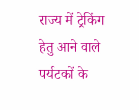राज्य में ट्रेकिंग हेतु आने वाले पर्यटकों के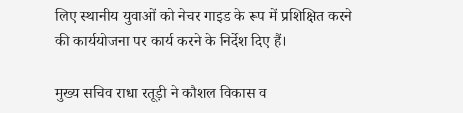लिए स्थानीय युवाओं को नेचर गाइड के रूप में प्रशिक्षित करने की कार्ययोजना पर कार्य करने के निर्देश दिए हैं।

मुख्य सचिव राधा रतूड़ी ने कौशल विकास व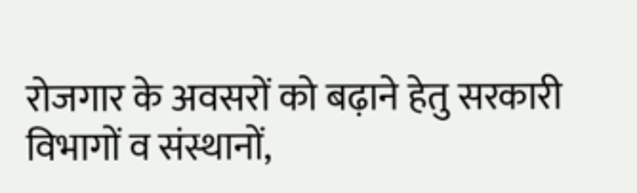रोजगार के अवसरों को बढ़ाने हेतु सरकारी विभागों व संस्थानों,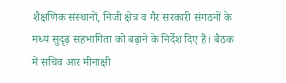शैक्षणिक संस्थानों, निजी क्षेत्र व गैर सरकारी संगठनों के मध्य सुदृढ़ सहभागिता को बढ़ाने के निर्देश दिए हैं। बैठक में सचिव आर मीनाक्षी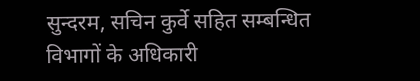सुन्दरम, सचिन कुर्वे सहित सम्बन्धित विभागों के अधिकारी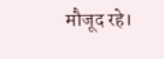मौजूद रहे।